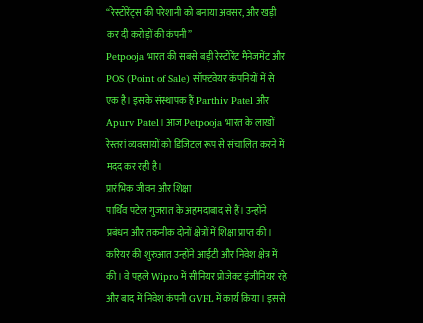“रेस्टोरेंट्स की परेशानी को बनाया अवसर, और खड़ी कर दी करोड़ों की कंपनी”
Petpooja भारत की सबसे बड़ी रेस्टोरेंट मैनेजमेंट और POS (Point of Sale) सॉफ्टवेयर कंपनियों में से एक है। इसके संस्थापक हैं Parthiv Patel और Apurv Patel। आज Petpooja भारत के लाखों रेस्तरां व्यवसायों को डिजिटल रूप से संचालित करने में मदद कर रही है।
प्रारंभिक जीवन और शिक्षा
पार्थिव पटेल गुजरात के अहमदाबाद से हैं। उन्होंने प्रबंधन और तकनीक दोनों क्षेत्रों में शिक्षा प्राप्त की। करियर की शुरुआत उन्होंने आईटी और निवेश क्षेत्र में की। वे पहले Wipro में सीनियर प्रोजेक्ट इंजीनियर रहे और बाद में निवेश कंपनी GVFL में कार्य किया। इससे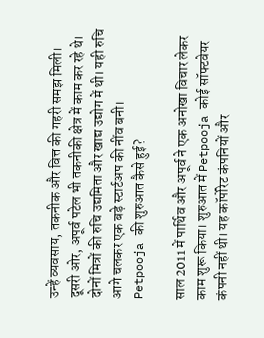उन्हें व्यवसाय, तकनीक और वित्त की गहरी समझ मिली।
दूसरी ओर, अपूर्व पटेल भी तकनीकी क्षेत्र में काम कर रहे थे। दोनों मित्रों की रुचि उद्यमिता और खाद्य उद्योग में थी। यही रुचि आगे चलकर एक बड़े स्टार्टअप की नींव बनी।
Petpooja की शुरुआत कैसे हुई?

साल 2011 में पार्थिव और अपूर्व ने एक अनोखा विचार लेकर काम शुरू किया। शुरुआत में Petpooja कोई सॉफ्टवेयर कंपनी नहीं थी। यह कॉर्पोरेट कंपनियों और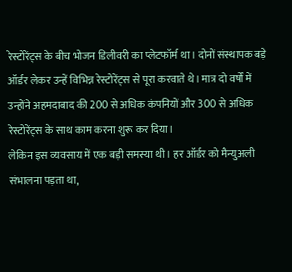रेस्टोरेंट्स के बीच भोजन डिलीवरी का प्लेटफॉर्म था। दोनों संस्थापक बड़े ऑर्डर लेकर उन्हें विभिन्न रेस्टोरेंट्स से पूरा करवाते थे। मात्र दो वर्षों में उन्होंने अहमदाबाद की 200 से अधिक कंपनियों और 300 से अधिक रेस्टोरेंट्स के साथ काम करना शुरू कर दिया।
लेकिन इस व्यवसाय में एक बड़ी समस्या थी। हर ऑर्डर को मैन्युअली संभालना पड़ता था,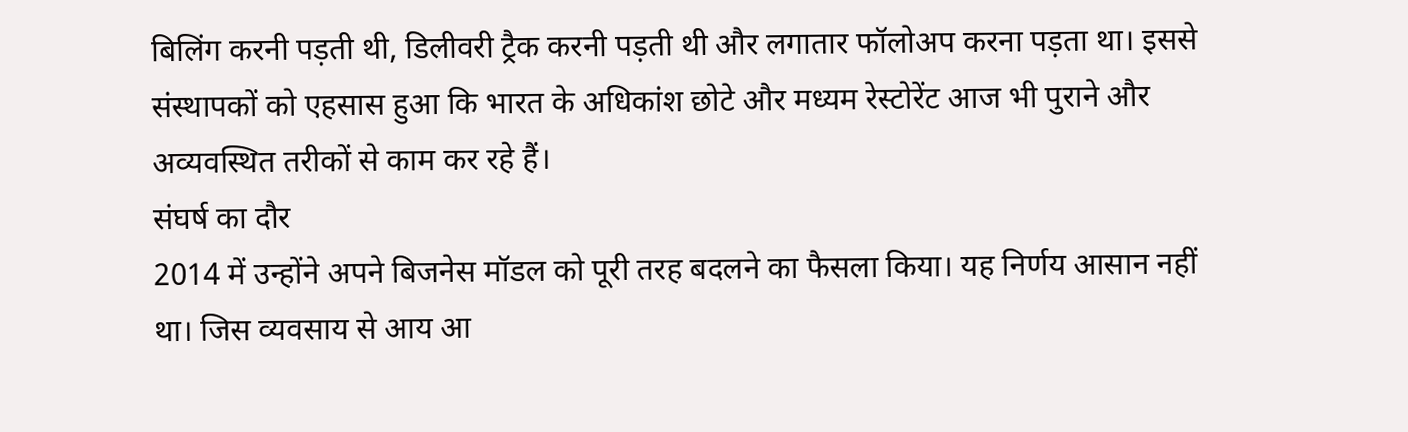बिलिंग करनी पड़ती थी, डिलीवरी ट्रैक करनी पड़ती थी और लगातार फॉलोअप करना पड़ता था। इससे संस्थापकों को एहसास हुआ कि भारत के अधिकांश छोटे और मध्यम रेस्टोरेंट आज भी पुराने और अव्यवस्थित तरीकों से काम कर रहे हैं।
संघर्ष का दौर
2014 में उन्होंने अपने बिजनेस मॉडल को पूरी तरह बदलने का फैसला किया। यह निर्णय आसान नहीं था। जिस व्यवसाय से आय आ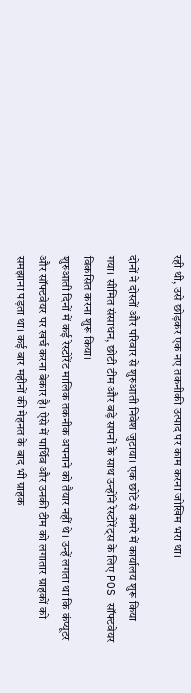रही थी, उसे छोड़कर एक नए तकनीकी उत्पाद पर काम करना जोखिम भरा था।

दोनों ने दोस्तों और परिवार से शुरुआती निवेश जुटाया। एक छोटे से कमरे में कार्यालय शुरू किया गया। सीमित संसाधन, छोटी टीम और बड़े सपनों के साथ उन्होंने रेस्टोरेंट्स के लिए POS सॉफ्टवेयर विकसित करना शुरू किया।
शुरुआती दिनों में कई रेस्टोरेंट मालिक तकनीक अपनाने को तैयार नहीं थे। उन्हें लगता था कि कंप्यूटर और सॉफ्टवेयर पर खर्च करना बेकार है। ऐसे में पार्थिव और उनकी टीम को लगातार ग्राहकों को समझाना पड़ता था। कई बार महीनों की मेहनत के बाद भी ग्राहक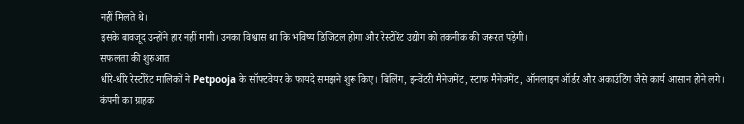नहीं मिलते थे।
इसके बावजूद उन्होंने हार नहीं मानी। उनका विश्वास था कि भविष्य डिजिटल होगा और रेस्टोरेंट उद्योग को तकनीक की जरूरत पड़ेगी।
सफलता की शुरुआत
धीरे-धीरे रेस्टोरेंट मालिकों ने Petpooja के सॉफ्टवेयर के फायदे समझने शुरू किए। बिलिंग, इन्वेंटरी मैनेजमेंट, स्टाफ मैनेजमेंट, ऑनलाइन ऑर्डर और अकाउंटिंग जैसे कार्य आसान होने लगे।
कंपनी का ग्राहक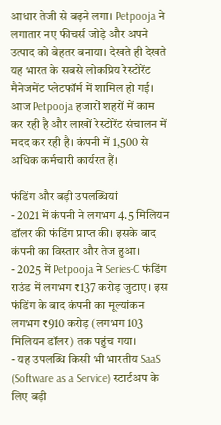आधार तेजी से बढ़ने लगा। Petpooja ने लगातार नए फीचर्स जोड़े और अपने उत्पाद को बेहतर बनाया। देखते ही देखते यह भारत के सबसे लोकप्रिय रेस्टोरेंट मैनेजमेंट प्लेटफॉर्म में शामिल हो गई।
आज Petpooja हजारों शहरों में काम कर रही है और लाखों रेस्टोरेंट संचालन में मदद कर रही है। कंपनी में 1,500 से अधिक कर्मचारी कार्यरत हैं।

फंडिंग और बड़ी उपलब्धियां
- 2021 में कंपनी ने लगभग 4.5 मिलियन डॉलर की फंडिंग प्राप्त की। इसके बाद कंपनी का विस्तार और तेज हुआ।
- 2025 में Petpooja ने Series-C फंडिंग राउंड में लगभग ₹137 करोड़ जुटाए। इस फंडिंग के बाद कंपनी का मूल्यांकन लगभग ₹910 करोड़ (लगभग 103 मिलियन डॉलर) तक पहुंच गया।
- यह उपलब्धि किसी भी भारतीय SaaS (Software as a Service) स्टार्टअप के लिए बड़ी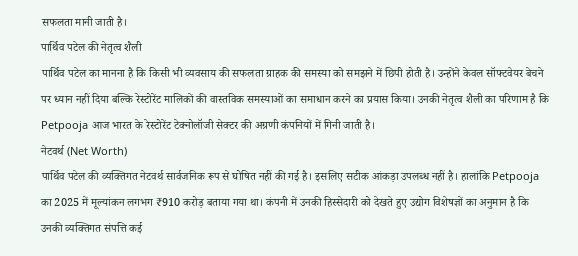सफलता मानी जाती है।
पार्थिव पटेल की नेतृत्व शैली
पार्थिव पटेल का मानना है कि किसी भी व्यवसाय की सफलता ग्राहक की समस्या को समझने में छिपी होती है। उन्होंने केवल सॉफ्टवेयर बेचने पर ध्यान नहीं दिया बल्कि रेस्टोरेंट मालिकों की वास्तविक समस्याओं का समाधान करने का प्रयास किया। उनकी नेतृत्व शैली का परिणाम है कि Petpooja आज भारत के रेस्टोरेंट टेक्नोलॉजी सेक्टर की अग्रणी कंपनियों में गिनी जाती है।
नेटवर्थ (Net Worth)
पार्थिव पटेल की व्यक्तिगत नेटवर्थ सार्वजनिक रूप से घोषित नहीं की गई है। इसलिए सटीक आंकड़ा उपलब्ध नहीं है। हालांकि Petpooja का 2025 में मूल्यांकन लगभग ₹910 करोड़ बताया गया था। कंपनी में उनकी हिस्सेदारी को देखते हुए उद्योग विशेषज्ञों का अनुमान है कि उनकी व्यक्तिगत संपत्ति कई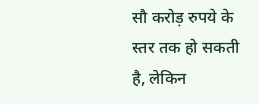सौ करोड़ रुपये के स्तर तक हो सकती है, लेकिन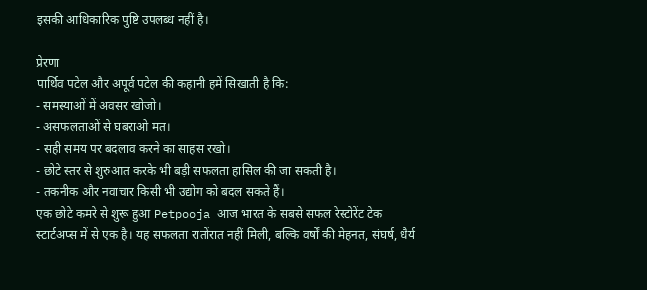इसकी आधिकारिक पुष्टि उपलब्ध नहीं है।

प्रेरणा
पार्थिव पटेल और अपूर्व पटेल की कहानी हमें सिखाती है कि:
- समस्याओं में अवसर खोजो।
- असफलताओं से घबराओ मत।
- सही समय पर बदलाव करने का साहस रखो।
- छोटे स्तर से शुरुआत करके भी बड़ी सफलता हासिल की जा सकती है।
- तकनीक और नवाचार किसी भी उद्योग को बदल सकते हैं।
एक छोटे कमरे से शुरू हुआ Petpooja आज भारत के सबसे सफल रेस्टोरेंट टेक स्टार्टअप्स में से एक है। यह सफलता रातोंरात नहीं मिली, बल्कि वर्षों की मेहनत, संघर्ष, धैर्य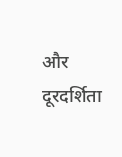और दूरदर्शिता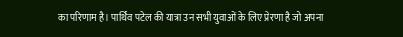का परिणाम है। पार्थिव पटेल की यात्रा उन सभी युवाओं के लिए प्रेरणा है जो अपना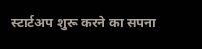स्टार्टअप शुरू करने का सपना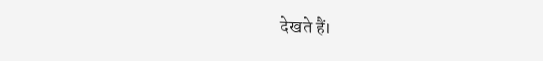देखते हैं।